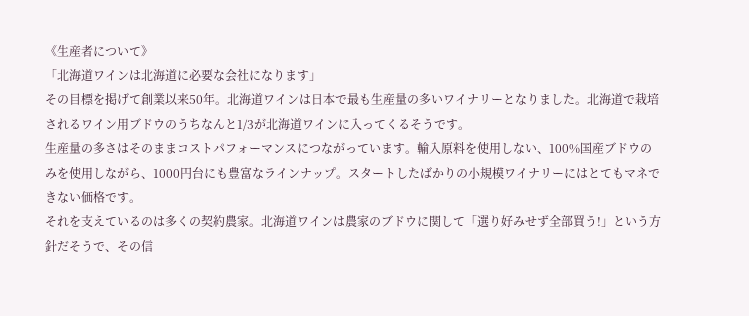《生産者について》
「北海道ワインは北海道に必要な会社になります」
その目標を掲げて創業以来50年。北海道ワインは日本で最も生産量の多いワイナリーとなりました。北海道で栽培されるワイン用ブドウのうちなんと1/3が北海道ワインに入ってくるそうです。
生産量の多さはそのままコストパフォーマンスにつながっています。輸入原料を使用しない、100%国産ブドウのみを使用しながら、1000円台にも豊富なラインナップ。スタートしたばかりの小規模ワイナリーにはとてもマネできない価格です。
それを支えているのは多くの契約農家。北海道ワインは農家のブドウに関して「選り好みせず全部買う!」という方針だそうで、その信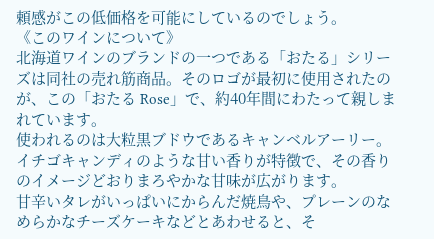頼感がこの低価格を可能にしているのでしょう。
《このワインについて》
北海道ワインのブランドの一つである「おたる」シリーズは同社の売れ筋商品。そのロゴが最初に使用されたのが、この「おたる Rose」で、約40年間にわたって親しまれています。
使われるのは大粒黒ブドウであるキャンベルアーリー。イチゴキャンディのような甘い香りが特徴で、その香りのイメージどおりまろやかな甘味が広がります。
甘辛いタレがいっぱいにからんだ焼鳥や、プレーンのなめらかなチーズケーキなどとあわせると、そ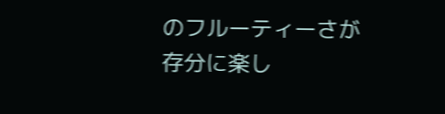のフルーティーさが存分に楽し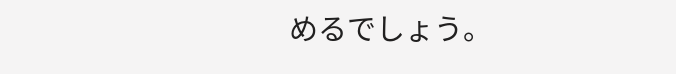めるでしょう。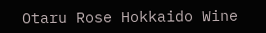Otaru Rose Hokkaido Wine